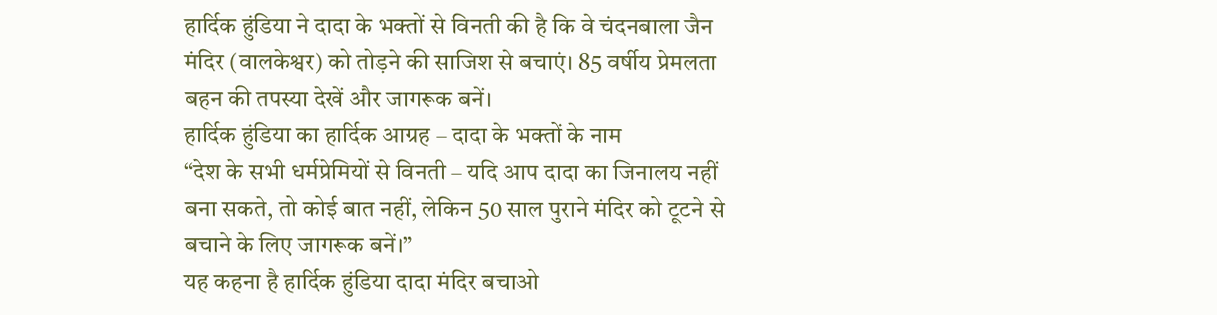हार्दिक हुंडिया ने दादा के भक्तों से विनती की है कि वे चंदनबाला जैन मंदिर (वालकेश्वर) को तोड़ने की साजिश से बचाएं। 85 वर्षीय प्रेमलता बहन की तपस्या देखें और जागरूक बनें।
हार्दिक हुंडिया का हार्दिक आग्रह – दादा के भक्तों के नाम
“देश के सभी धर्मप्रेमियों से विनती – यदि आप दादा का जिनालय नहीं बना सकते, तो कोई बात नहीं, लेकिन 50 साल पुराने मंदिर को टूटने से बचाने के लिए जागरूक बनें।”
यह कहना है हार्दिक हुंडिया दादा मंदिर बचाओ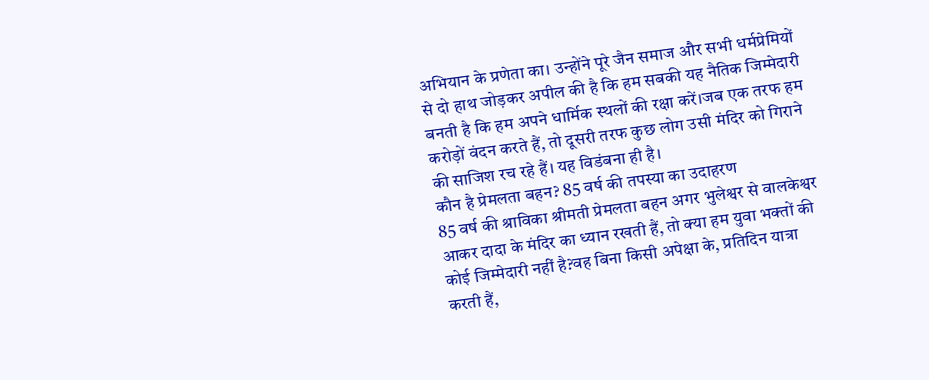अभियान के प्रणेता का। उन्होंने पूरे जैन समाज और सभी धर्मप्रेमियों से दो हाथ जोड़कर अपील की है कि हम सबकी यह नैतिक जिम्मेदारी बनती है कि हम अपने धार्मिक स्थलों की रक्षा करें।जब एक तरफ हम करोड़ों वंदन करते हैं, तो दूसरी तरफ कुछ लोग उसी मंदिर को गिराने की साजिश रच रहे हैं। यह विडंबना ही है।
कौन है प्रेमलता बहन? 85 वर्ष की तपस्या का उदाहरण
85 वर्ष की श्राविका श्रीमती प्रेमलता बहन अगर भुलेश्वर से वालकेश्वर आकर दादा के मंदिर का ध्यान रखती हैं, तो क्या हम युवा भक्तों की कोई जिम्मेदारी नहीं है?वह बिना किसी अपेक्षा के, प्रतिदिन यात्रा करती हैं,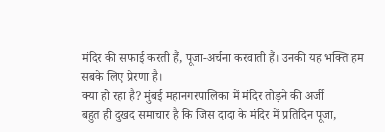मंदिर की सफाई करती हैं, पूजा-अर्चना करवाती हैं। उनकी यह भक्ति हम सबके लिए प्रेरणा है।
क्या हो रहा है? मुंबई महानगरपालिका में मंदिर तोड़ने की अर्जी
बहुत ही दुखद समाचार है कि जिस दादा के मंदिर में प्रतिदिन पूजा,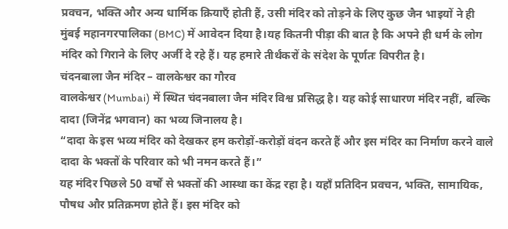प्रवचन, भक्ति और अन्य धार्मिक क्रियाएँ होती हैं, उसी मंदिर को तोड़ने के लिए कुछ जैन भाइयों ने ही मुंबई महानगरपालिका (BMC) में आवेदन दिया है।यह कितनी पीड़ा की बात है कि अपने ही धर्म के लोग मंदिर को गिराने के लिए अर्जी दे रहे हैं। यह हमारे तीर्थंकरों के संदेश के पूर्णतः विपरीत है।
चंदनबाला जैन मंदिर – वालकेश्वर का गौरव
वालकेश्वर (Mumbai) में स्थित चंदनबाला जैन मंदिर विश्व प्रसिद्ध है। यह कोई साधारण मंदिर नहीं, बल्कि दादा (जिनेंद्र भगवान) का भव्य जिनालय है।
“दादा के इस भव्य मंदिर को देखकर हम करोड़ों-करोड़ों वंदन करते हैं और इस मंदिर का निर्माण करने वाले दादा के भक्तों के परिवार को भी नमन करते हैं।”
यह मंदिर पिछले 50 वर्षों से भक्तों की आस्था का केंद्र रहा है। यहाँ प्रतिदिन प्रवचन, भक्ति, सामायिक, पौषध और प्रतिक्रमण होते हैं। इस मंदिर को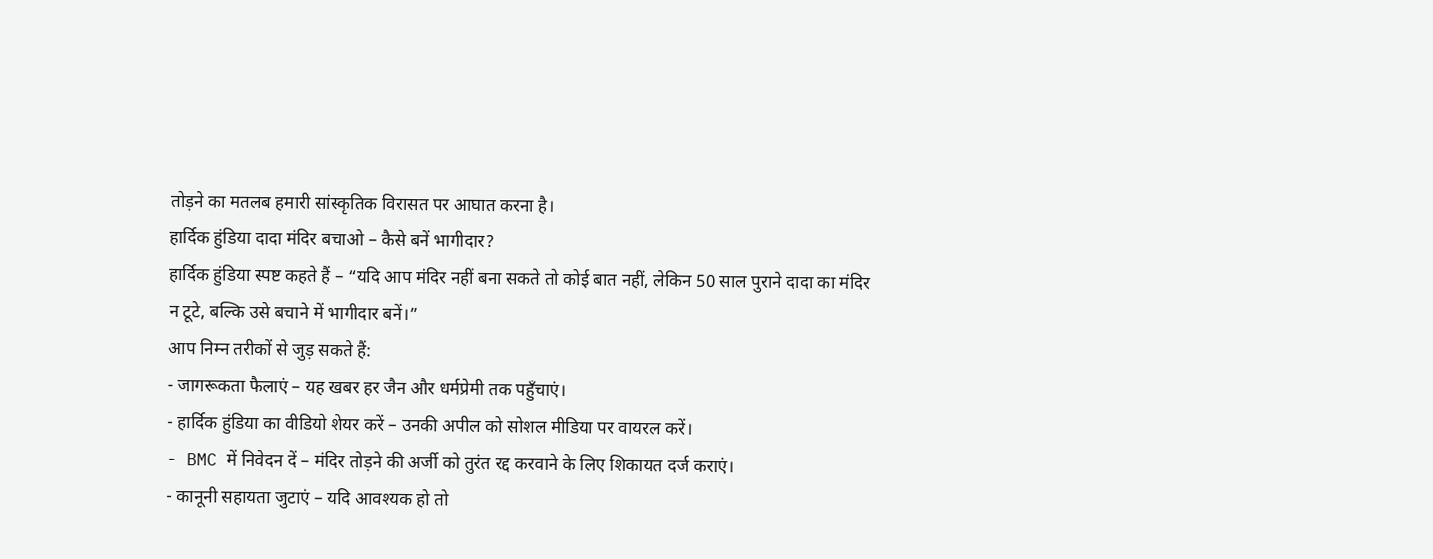तोड़ने का मतलब हमारी सांस्कृतिक विरासत पर आघात करना है।
हार्दिक हुंडिया दादा मंदिर बचाओ – कैसे बनें भागीदार?
हार्दिक हुंडिया स्पष्ट कहते हैं – “यदि आप मंदिर नहीं बना सकते तो कोई बात नहीं, लेकिन 50 साल पुराने दादा का मंदिर न टूटे, बल्कि उसे बचाने में भागीदार बनें।”
आप निम्न तरीकों से जुड़ सकते हैं:
- जागरूकता फैलाएं – यह खबर हर जैन और धर्मप्रेमी तक पहुँचाएं।
- हार्दिक हुंडिया का वीडियो शेयर करें – उनकी अपील को सोशल मीडिया पर वायरल करें।
- BMC में निवेदन दें – मंदिर तोड़ने की अर्जी को तुरंत रद्द करवाने के लिए शिकायत दर्ज कराएं।
- कानूनी सहायता जुटाएं – यदि आवश्यक हो तो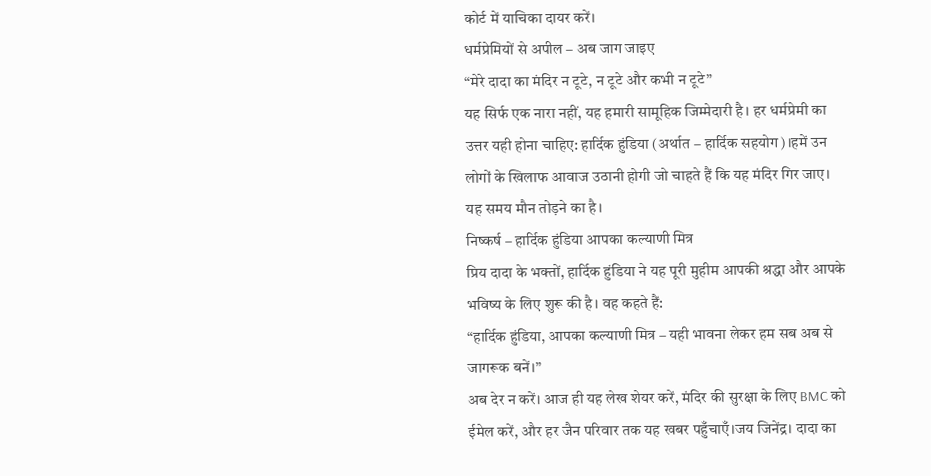कोर्ट में याचिका दायर करें।
धर्मप्रेमियों से अपील – अब जाग जाइए
“मेरे दादा का मंदिर न टूटे, न टूटे और कभी न टूटे”
यह सिर्फ एक नारा नहीं, यह हमारी सामूहिक जिम्मेदारी है। हर धर्मप्रेमी का उत्तर यही होना चाहिए: हार्दिक हुंडिया (अर्थात – हार्दिक सहयोग)।हमें उन लोगों के खिलाफ आवाज उठानी होगी जो चाहते हैं कि यह मंदिर गिर जाए। यह समय मौन तोड़ने का है।
निष्कर्ष – हार्दिक हुंडिया आपका कल्याणी मित्र
प्रिय दादा के भक्तों, हार्दिक हुंडिया ने यह पूरी मुहीम आपकी श्रद्धा और आपके भविष्य के लिए शुरू की है। वह कहते हैं:
“हार्दिक हुंडिया, आपका कल्याणी मित्र – यही भावना लेकर हम सब अब से जागरूक बनें।”
अब देर न करें। आज ही यह लेख शेयर करें, मंदिर की सुरक्षा के लिए BMC को ईमेल करें, और हर जैन परिवार तक यह खबर पहुँचाएँ।जय जिनेंद्र। दादा का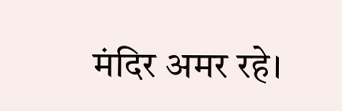मंदिर अमर रहे।